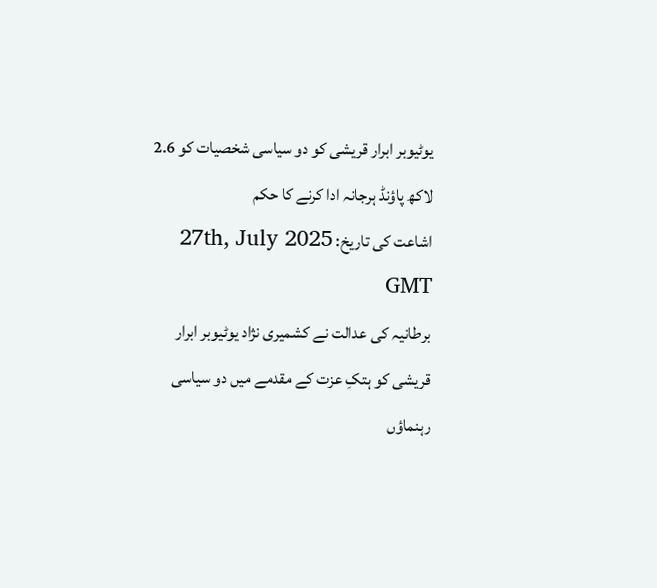یوٹیوبر ابرار قریشی کو دو سیاسی شخصیات کو 2.6 لاکھ پاؤنڈ ہرجانہ ادا کرنے کا حکم
اشاعت کی تاریخ: 27th, July 2025 GMT
برطانیہ کی عدالت نے کشمیری نژاد یوٹیوبر ابرار قریشی کو ہتکِ عزت کے مقدمے میں دو سیاسی رہنماؤں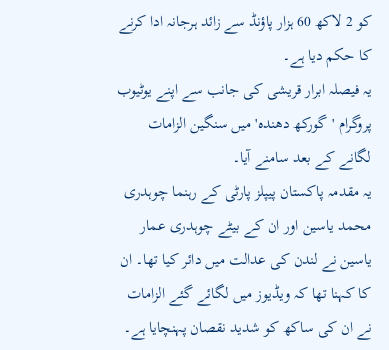کو 2 لاکھ 60 ہزار پاؤنڈ سے زائد ہرجانہ ادا کرنے کا حکم دیا ہے۔
یہ فیصلہ ابرار قریشی کی جانب سے اپنے یوٹیوب پروگرام 'گورکھ دھندہ' میں سنگین الزامات لگانے کے بعد سامنے آیا۔
یہ مقدمہ پاکستان پیپلز پارٹی کے رہنما چوہدری محمد یاسین اور ان کے بیٹے چوہدری عمار یاسین نے لندن کی عدالت میں دائر کیا تھا۔ ان کا کہنا تھا کہ ویڈیوز میں لگائے گئے الزامات نے ان کی ساکھ کو شدید نقصان پہنچایا ہے۔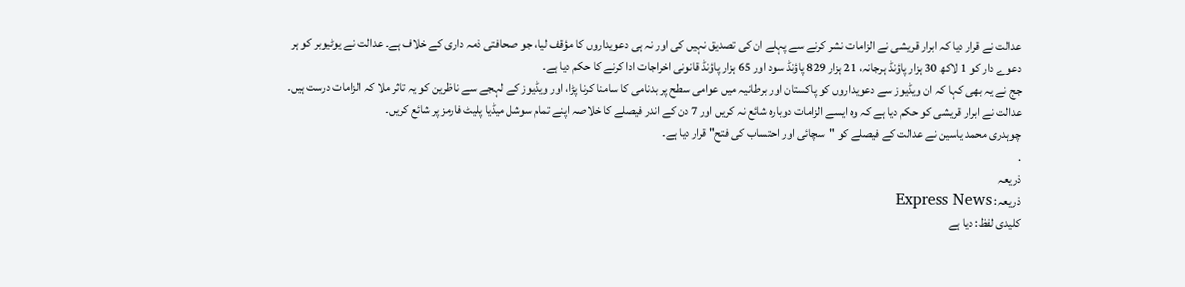عدالت نے قرار دیا کہ ابرار قریشی نے الزامات نشر کرنے سے پہلے ان کی تصدیق نہیں کی اور نہ ہی دعویداروں کا مؤقف لیا، جو صحافتی ذمہ داری کے خلاف ہے۔ عدالت نے یوٹیوبر کو ہر دعوے دار کو 1 لاکھ 30 ہزار پاؤنڈ ہرجانہ، 21 ہزار 829 پاؤنڈ سود اور 65 ہزار پاؤنڈ قانونی اخراجات ادا کرنے کا حکم دیا ہے۔
جج نے یہ بھی کہا کہ ان ویڈیوز سے دعویداروں کو پاکستان اور برطانیہ میں عوامی سطح پر بدنامی کا سامنا کرنا پڑا، اور ویڈیوز کے لہجے سے ناظرین کو یہ تاثر ملا کہ الزامات درست ہیں۔
عدالت نے ابرار قریشی کو حکم دیا ہے کہ وہ ایسے الزامات دوبارہ شائع نہ کریں اور 7 دن کے اندر فیصلے کا خلاصہ اپنے تمام سوشل میڈیا پلیٹ فارمز پر شائع کریں۔
چوہدری محمد یاسین نے عدالت کے فیصلے کو "سچائی اور احتساب کی فتح" قرار دیا ہے۔
.
ذریعہ
ذریعہ: Express News
کلیدی لفظ: دیا ہے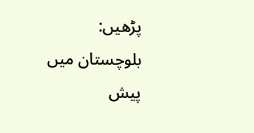پڑھیں:
بلوچستان میں پیش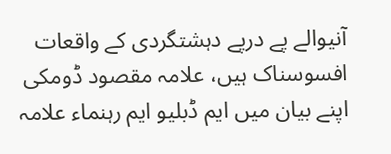آنیوالے پے درپے دہشتگردی کے واقعات افسوسناک ہیں، علامہ مقصود ڈومکی
اپنے بیان میں ایم ڈبلیو ایم رہنماء علامہ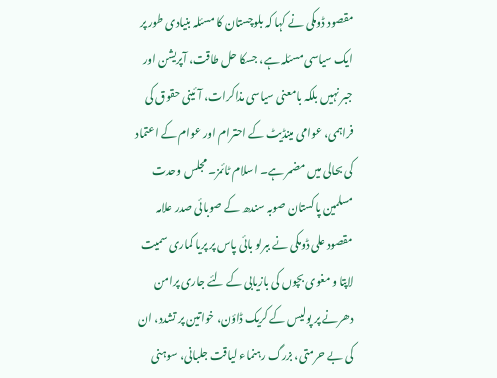مقصود ڈومکی نے کہا کہ بلوچستان کا مسئلہ بنیادی طور پر ایک سیاسی مسئلہ ہے، جسکا حل طاقت، آپریشن اور جبر نہیں بلکہ بامعنی سیاسی مذاکرات، آئینی حقوق کی فراہمی، عوامی مینڈیٹ کے احترام اور عوام کے اعتماد کی بحالی میں مضمر ہے۔ اسلام ٹائمز۔ مجلس وحدت مسلمین پاکستان صوبہ سندھ کے صوبائی صدر علامہ مقصود علی ڈومکی نے ببرلو بائی پاس پر پریا کماری سمیت لاپتا و مغوی بچوں کی بازیابی کے لئے جاری پرامن دھرنے پر پولیس کے کریک ڈاؤن، خواتین پر تشدد، ان کی بے حرمتی، بزرگ رہنماء لیاقت جلبانی، سوہنی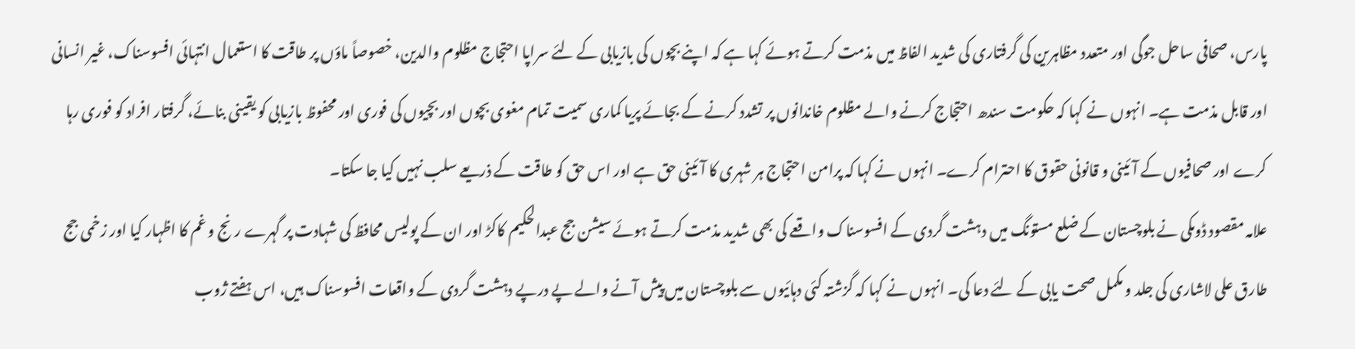پارس، صحافی ساحل جوگی اور متعدد مظاہرین کی گرفتاری کی شدید الفاظ میں مذمت کرتے ہوئے کہا ہے کہ اپنے بچوں کی بازیابی کے لئے سراپا احتجاج مظلوم والدین، خصوصاً ماؤں پر طاقت کا استعمال انتہائی افسوسناک، غیر انسانی اور قابل مذمت ہے۔ انہوں نے کہا کہ حکومت سندھ احتجاج کرنے والے مظلوم خاندانوں پر تشدد کرنے کے بجائے پریا کماری سمیت تمام مغوی بچوں اور بچیوں کی فوری اور محفوظ بازیابی کو یقینی بنائے، گرفتار افراد کو فوری رہا کرے اور صحافیوں کے آئینی و قانونی حقوق کا احترام کرے۔ انہوں نے کہا کہ پرامن احتجاج ہر شہری کا آئینی حق ہے اور اس حق کو طاقت کے ذریعے سلب نہیں کیا جا سکتا۔
علامہ مقصود ڈومکی نے بلوچستان کے ضلع مستونگ میں دہشت گردی کے افسوسناک واقعے کی بھی شدید مذمت کرتے ہوئے سیشن جج عبدالحکیم کاکڑ اور ان کے پولیس محافظ کی شہادت پر گہرے رنج و غم کا اظہار کیا اور زخمی جج طارق علی لاشاری کی جلد و مکمل صحت یابی کے لئے دعا کی۔ انہوں نے کہا کہ گزشتہ کئی دہائیوں سے بلوچستان میں پیش آنے والے پے درپے دہشت گردی کے واقعات افسوسناک ہیں، اس ہفتے ژوب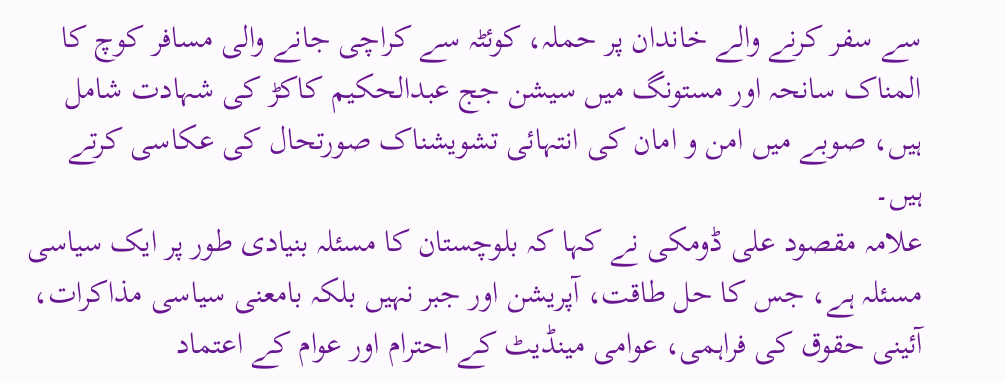سے سفر کرنے والے خاندان پر حملہ، کوئٹہ سے کراچی جانے والی مسافر کوچ کا المناک سانحہ اور مستونگ میں سیشن جج عبدالحکیم کاکڑ کی شہادت شامل ہیں، صوبے میں امن و امان کی انتہائی تشویشناک صورتحال کی عکاسی کرتے ہیں۔
علامہ مقصود علی ڈومکی نے کہا کہ بلوچستان کا مسئلہ بنیادی طور پر ایک سیاسی مسئلہ ہے، جس کا حل طاقت، آپریشن اور جبر نہیں بلکہ بامعنی سیاسی مذاکرات، آئینی حقوق کی فراہمی، عوامی مینڈیٹ کے احترام اور عوام کے اعتماد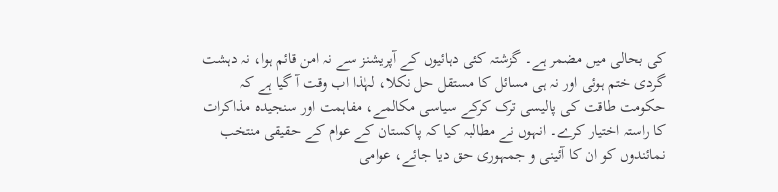کی بحالی میں مضمر ہے۔ گزشتہ کئی دہائیوں کے آپریشنز سے نہ امن قائم ہوا، نہ دہشت گردی ختم ہوئی اور نہ ہی مسائل کا مستقل حل نکلا، لہٰذا اب وقت آ گیا ہے کہ حکومت طاقت کی پالیسی ترک کرکے سیاسی مکالمے، مفاہمت اور سنجیدہ مذاکرات کا راستہ اختیار کرے۔ انہوں نے مطالبہ کیا کہ پاکستان کے عوام کے حقیقی منتخب نمائندوں کو ان کا آئینی و جمہوری حق دیا جائے، عوامی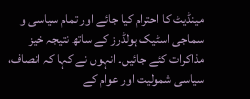مینڈیٹ کا احترام کیا جائے اور تمام سیاسی و سماجی اسٹیک ہولڈرز کے ساتھ نتیجہ خیز مذاکرات کئے جائیں۔ انہوں نے کہا کہ انصاف، سیاسی شمولیت اور عوام کے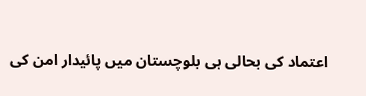اعتماد کی بحالی ہی بلوچستان میں پائیدار امن کی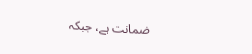ضمانت ہے، جبکہ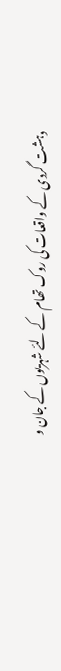دہشت گردی کے واقعات کی روک تھام کے لئے شہریوں کے جان و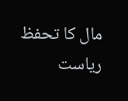مال کا تحفظ ریاست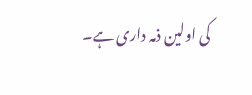کی اولین ذمہ داری ہے۔